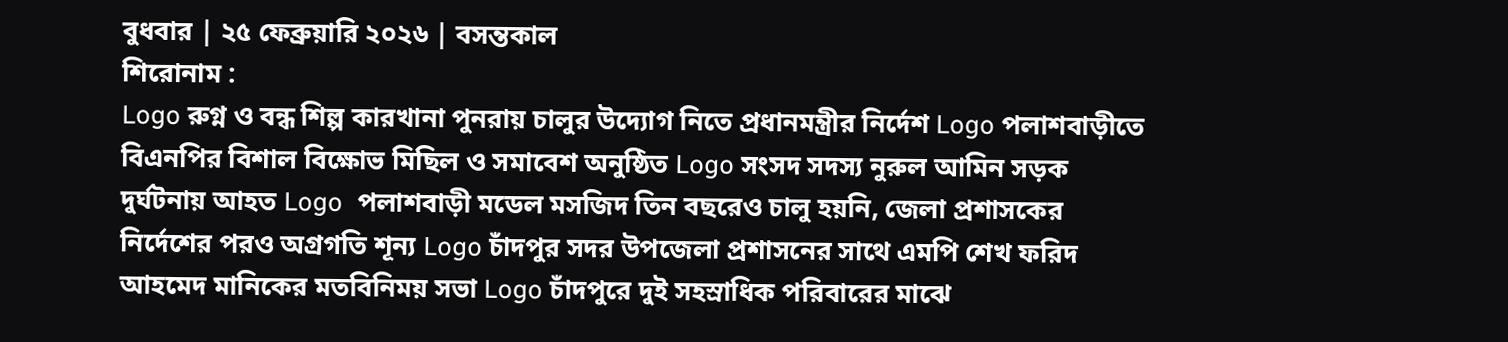বুধবার | ২৫ ফেব্রুয়ারি ২০২৬ | বসন্তকাল
শিরোনাম :
Logo রুগ্ন ও বন্ধ শিল্প কারখানা পুনরায় চালুর উদ্যোগ নিতে প্রধানমন্ত্রীর নির্দেশ Logo পলাশবাড়ীতে বিএনপির বিশাল বিক্ষোভ মিছিল ও সমাবেশ অনুষ্ঠিত Logo সংসদ সদস্য নুরুল আমিন সড়ক দুর্ঘটনায় আহত Logo  পলাশবাড়ী মডেল মসজিদ তিন বছরেও চালু হয়নি, জেলা প্রশাসকের নির্দেশের পরও অগ্রগতি শূন্য Logo চাঁদপুর সদর উপজেলা প্রশাসনের সাথে এমপি শেখ ফরিদ আহমেদ মানিকের মতবিনিময় সভা Logo চাঁদপুরে দুই সহস্রাধিক পরিবারের মাঝে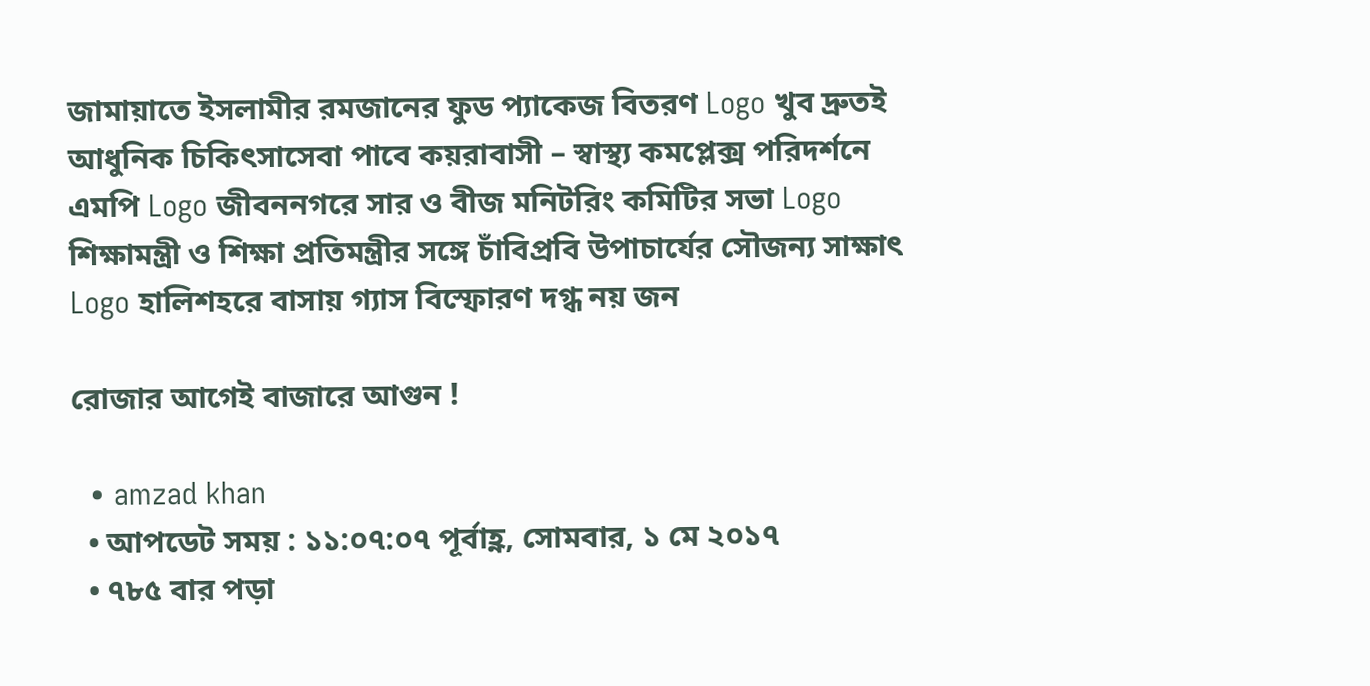জামায়াতে ইসলামীর রমজানের ফুড প্যাকেজ বিতরণ Logo খুব দ্রুতই আধুনিক চিকিৎসাসেবা পাবে কয়রাবাসী – স্বাস্থ্য কমপ্লেক্স পরিদর্শনে এমপি Logo জীবননগরে সার ও বীজ মনিটরিং কমিটির সভা Logo শিক্ষামন্ত্রী ও শিক্ষা প্রতিমন্ত্রীর সঙ্গে চাঁবিপ্রবি উপাচার্যের সৌজন্য সাক্ষাৎ Logo হালিশহরে বাসায় গ্যাস বিস্ফোরণ দগ্ধ নয় জন

রোজার আগেই বাজারে আগুন !

  • amzad khan
  • আপডেট সময় : ১১:০৭:০৭ পূর্বাহ্ণ, সোমবার, ১ মে ২০১৭
  • ৭৮৫ বার পড়া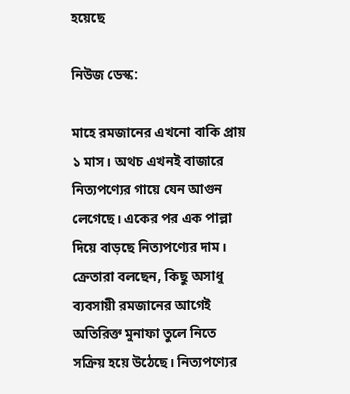হয়েছে

নিউজ ডেস্ক:

মাহে রমজানের এখনো বাকি প্রায় ১ মাস। অথচ এখনই বাজারে নিত্যপণ্যের গায়ে যেন আগুন লেগেছে। একের পর এক পাল্লা দিয়ে বাড়ছে নিত্যপণ্যের দাম। ক্রেতারা বলছেন, কিছু অসাধু ব্যবসায়ী রমজানের আগেই অতিরিক্ত মুনাফা তুলে নিতে সক্রিয় হয়ে উঠেছে। নিত্যপণ্যের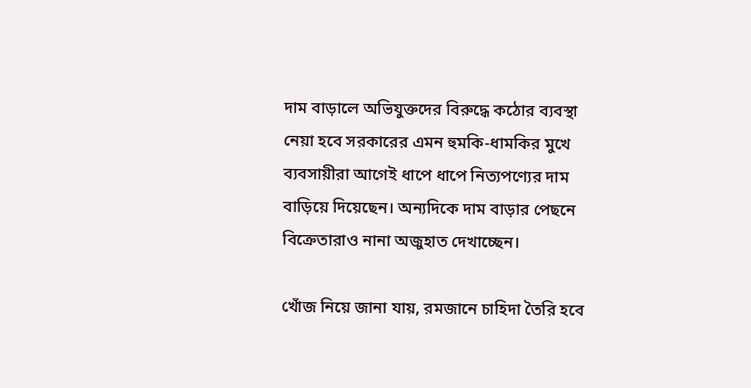দাম বাড়ালে অভিযুক্তদের বিরুদ্ধে কঠোর ব্যবস্থা নেয়া হবে সরকারের এমন হুমকি-ধামকির মুখে ব্যবসায়ীরা আগেই ধাপে ধাপে নিত্যপণ্যের দাম বাড়িয়ে দিয়েছেন। অন্যদিকে দাম বাড়ার পেছনে বিক্রেতারাও নানা অজুহাত দেখাচ্ছেন।

খোঁজ নিয়ে জানা যায়, রমজানে চাহিদা তৈরি হবে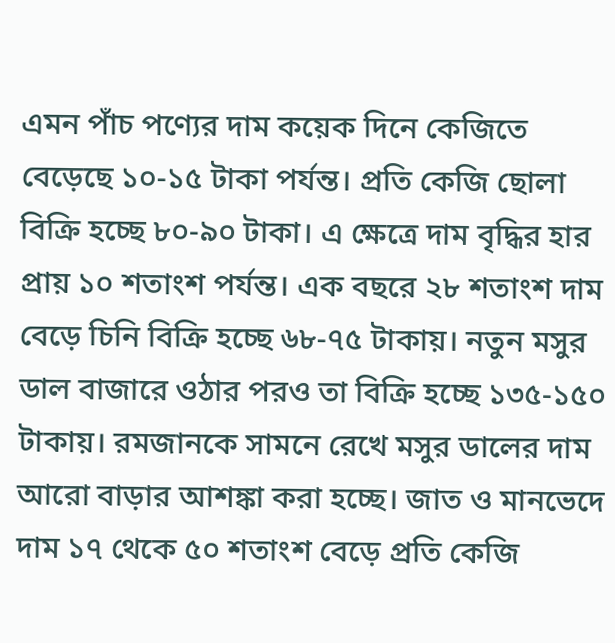এমন পাঁচ পণ্যের দাম কয়েক দিনে কেজিতে বেড়েছে ১০-১৫ টাকা পর্যন্ত। প্রতি কেজি ছোলা বিক্রি হচ্ছে ৮০-৯০ টাকা। এ ক্ষেত্রে দাম বৃদ্ধির হার প্রায় ১০ শতাংশ পর্যন্ত। এক বছরে ২৮ শতাংশ দাম বেড়ে চিনি বিক্রি হচ্ছে ৬৮-৭৫ টাকায়। নতুন মসুর ডাল বাজারে ওঠার পরও তা বিক্রি হচ্ছে ১৩৫-১৫০ টাকায়। রমজানকে সামনে রেখে মসুর ডালের দাম আরো বাড়ার আশঙ্কা করা হচ্ছে। জাত ও মানভেদে দাম ১৭ থেকে ৫০ শতাংশ বেড়ে প্রতি কেজি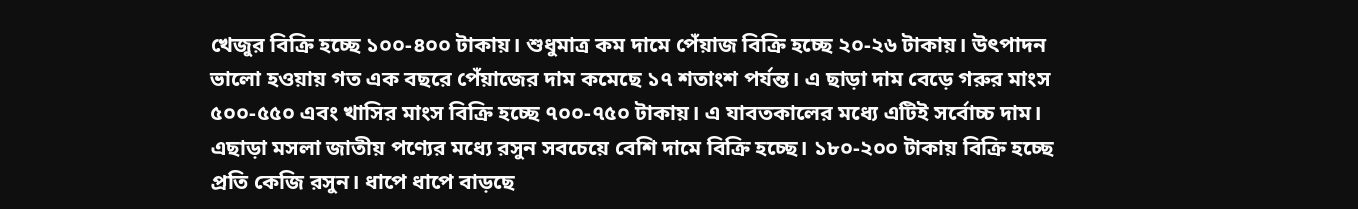খেজুর বিক্রি হচ্ছে ১০০-৪০০ টাকায়। শুধুমাত্র কম দামে পেঁয়াজ বিক্রি হচ্ছে ২০-২৬ টাকায়। উৎপাদন ভালো হওয়ায় গত এক বছরে পেঁয়াজের দাম কমেছে ১৭ শতাংশ পর্যন্ত। এ ছাড়া দাম বেড়ে গরুর মাংস ৫০০-৫৫০ এবং খাসির মাংস বিক্রি হচ্ছে ৭০০-৭৫০ টাকায়। এ যাবতকালের মধ্যে এটিই সর্বোচ্চ দাম। এছাড়া মসলা জাতীয় পণ্যের মধ্যে রসুন সবচেয়ে বেশি দামে বিক্রি হচ্ছে। ১৮০-২০০ টাকায় বিক্রি হচ্ছে প্রতি কেজি রসুন। ধাপে ধাপে বাড়ছে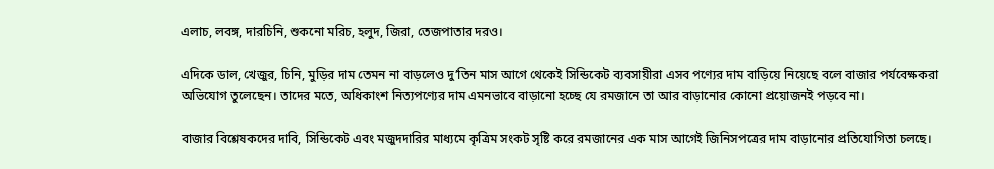এলাচ, লবঙ্গ, দারচিনি, শুকনো মরিচ, হলুদ, জিরা, তেজপাতার দরও।

এদিকে ডাল, খেজুর, চিনি, মুড়ির দাম তেমন না বাড়লেও দু’তিন মাস আগে থেকেই সিন্ডিকেট ব্যবসায়ীরা এসব পণ্যের দাম বাড়িয়ে নিয়েছে বলে বাজার পর্যবেক্ষকরা অভিযোগ তুলেছেন। তাদের মতে, অধিকাংশ নিত্যপণ্যের দাম এমনভাবে বাড়ানো হচ্ছে যে রমজানে তা আর বাড়ানোর কোনো প্রয়োজনই পড়বে না।

বাজার বিশ্লেষকদের দাবি, সিন্ডিকেট এবং মজুদদারির মাধ্যমে কৃত্রিম সংকট সৃষ্টি করে রমজানের এক মাস আগেই জিনিসপত্রের দাম বাড়ানোর প্রতিযোগিতা চলছে।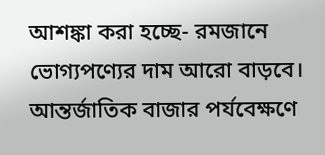আশঙ্কা করা হচ্ছে- রমজানে ভোগ্যপণ্যের দাম আরো বাড়বে। আন্তর্জাতিক বাজার পর্যবেক্ষণে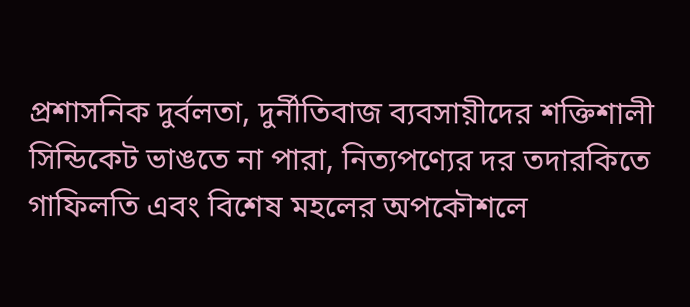প্রশাসনিক দুর্বলতা, দুর্নীতিবাজ ব্যবসায়ীদের শক্তিশালী সিন্ডিকেট ভাঙতে না পারা, নিত্যপণ্যের দর তদারকিতে গাফিলতি এবং বিশেষ মহলের অপকৌশলে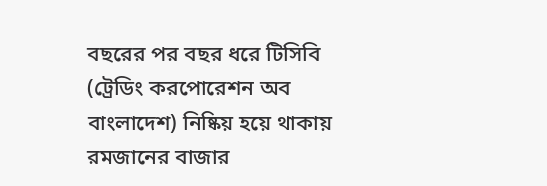বছরের পর বছর ধরে টিসিবি (ট্রেডিং করপোরেশন অব বাংলাদেশ) নিষ্কিয় হয়ে থাকায় রমজানের বাজার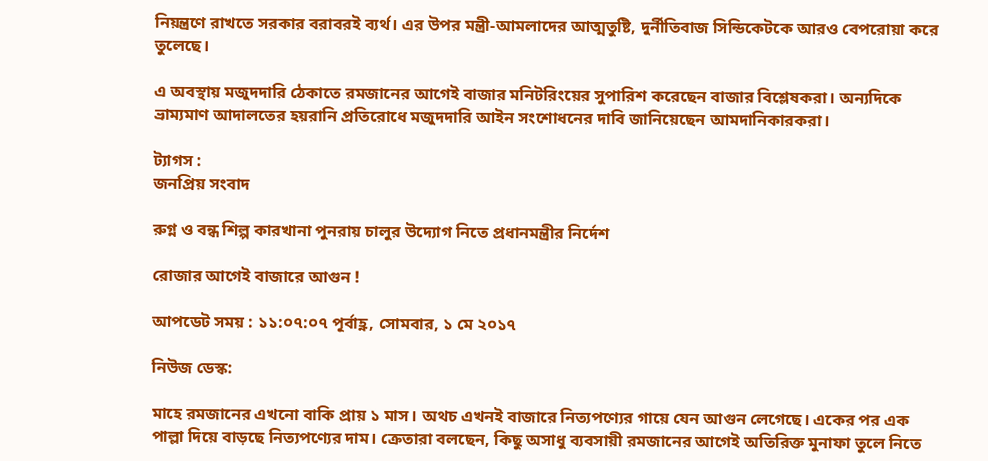নিয়ন্ত্রণে রাখতে সরকার বরাবরই ব্যর্থ। এর উপর মন্ত্রী-আমলাদের আত্মতুষ্টি, দুর্নীতিবাজ সিন্ডিকেটকে আরও বেপরোয়া করে তুলেছে।

এ অবস্থায় মজুদদারি ঠেকাতে রমজানের আগেই বাজার মনিটরিংয়ের সুপারিশ করেছেন বাজার বিশ্লেষকরা। অন্যদিকে ভ্রাম্যমাণ আদালতের হয়রানি প্রতিরোধে মজুদদারি আইন সংশোধনের দাবি জানিয়েছেন আমদানিকারকরা।

ট্যাগস :
জনপ্রিয় সংবাদ

রুগ্ন ও বন্ধ শিল্প কারখানা পুনরায় চালুর উদ্যোগ নিতে প্রধানমন্ত্রীর নির্দেশ

রোজার আগেই বাজারে আগুন !

আপডেট সময় : ১১:০৭:০৭ পূর্বাহ্ণ, সোমবার, ১ মে ২০১৭

নিউজ ডেস্ক:

মাহে রমজানের এখনো বাকি প্রায় ১ মাস। অথচ এখনই বাজারে নিত্যপণ্যের গায়ে যেন আগুন লেগেছে। একের পর এক পাল্লা দিয়ে বাড়ছে নিত্যপণ্যের দাম। ক্রেতারা বলছেন, কিছু অসাধু ব্যবসায়ী রমজানের আগেই অতিরিক্ত মুনাফা তুলে নিতে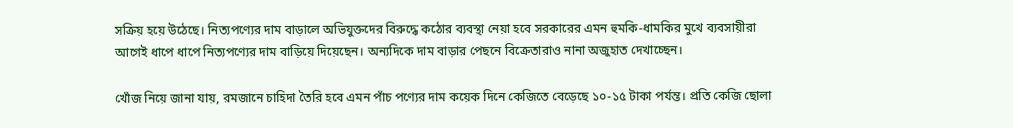সক্রিয় হয়ে উঠেছে। নিত্যপণ্যের দাম বাড়ালে অভিযুক্তদের বিরুদ্ধে কঠোর ব্যবস্থা নেয়া হবে সরকারের এমন হুমকি-ধামকির মুখে ব্যবসায়ীরা আগেই ধাপে ধাপে নিত্যপণ্যের দাম বাড়িয়ে দিয়েছেন। অন্যদিকে দাম বাড়ার পেছনে বিক্রেতারাও নানা অজুহাত দেখাচ্ছেন।

খোঁজ নিয়ে জানা যায়, রমজানে চাহিদা তৈরি হবে এমন পাঁচ পণ্যের দাম কয়েক দিনে কেজিতে বেড়েছে ১০-১৫ টাকা পর্যন্ত। প্রতি কেজি ছোলা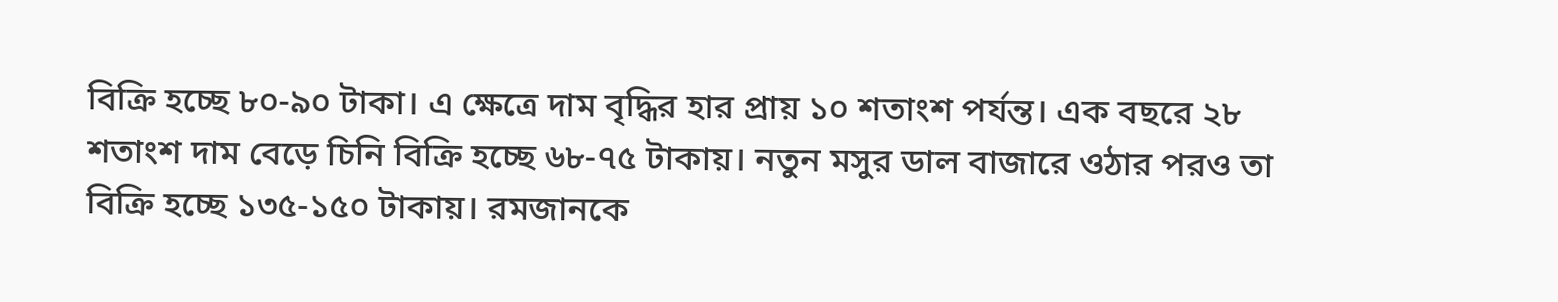বিক্রি হচ্ছে ৮০-৯০ টাকা। এ ক্ষেত্রে দাম বৃদ্ধির হার প্রায় ১০ শতাংশ পর্যন্ত। এক বছরে ২৮ শতাংশ দাম বেড়ে চিনি বিক্রি হচ্ছে ৬৮-৭৫ টাকায়। নতুন মসুর ডাল বাজারে ওঠার পরও তা বিক্রি হচ্ছে ১৩৫-১৫০ টাকায়। রমজানকে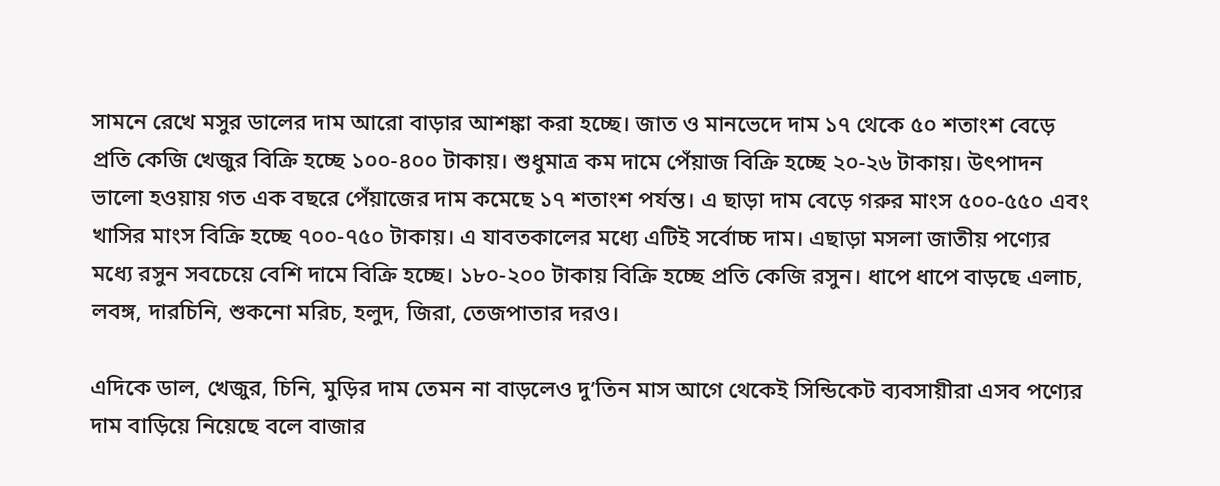সামনে রেখে মসুর ডালের দাম আরো বাড়ার আশঙ্কা করা হচ্ছে। জাত ও মানভেদে দাম ১৭ থেকে ৫০ শতাংশ বেড়ে প্রতি কেজি খেজুর বিক্রি হচ্ছে ১০০-৪০০ টাকায়। শুধুমাত্র কম দামে পেঁয়াজ বিক্রি হচ্ছে ২০-২৬ টাকায়। উৎপাদন ভালো হওয়ায় গত এক বছরে পেঁয়াজের দাম কমেছে ১৭ শতাংশ পর্যন্ত। এ ছাড়া দাম বেড়ে গরুর মাংস ৫০০-৫৫০ এবং খাসির মাংস বিক্রি হচ্ছে ৭০০-৭৫০ টাকায়। এ যাবতকালের মধ্যে এটিই সর্বোচ্চ দাম। এছাড়া মসলা জাতীয় পণ্যের মধ্যে রসুন সবচেয়ে বেশি দামে বিক্রি হচ্ছে। ১৮০-২০০ টাকায় বিক্রি হচ্ছে প্রতি কেজি রসুন। ধাপে ধাপে বাড়ছে এলাচ, লবঙ্গ, দারচিনি, শুকনো মরিচ, হলুদ, জিরা, তেজপাতার দরও।

এদিকে ডাল, খেজুর, চিনি, মুড়ির দাম তেমন না বাড়লেও দু’তিন মাস আগে থেকেই সিন্ডিকেট ব্যবসায়ীরা এসব পণ্যের দাম বাড়িয়ে নিয়েছে বলে বাজার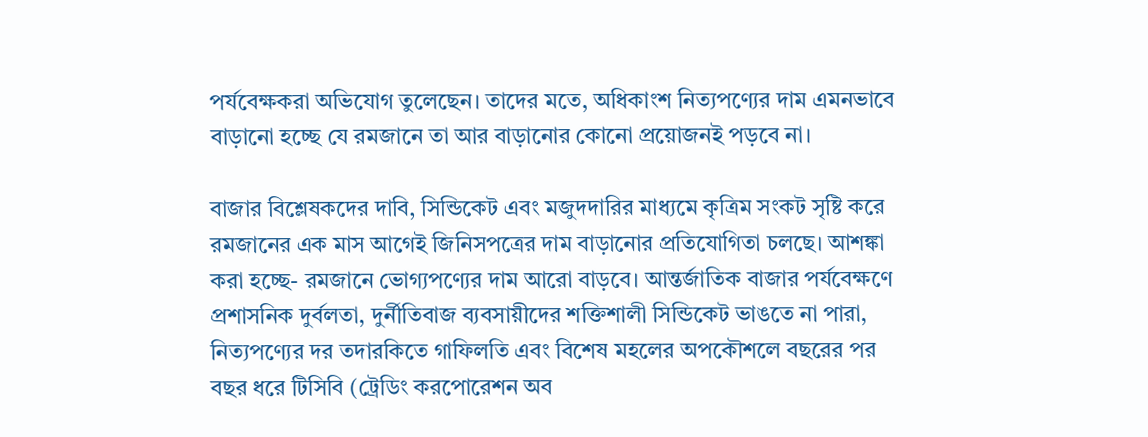পর্যবেক্ষকরা অভিযোগ তুলেছেন। তাদের মতে, অধিকাংশ নিত্যপণ্যের দাম এমনভাবে বাড়ানো হচ্ছে যে রমজানে তা আর বাড়ানোর কোনো প্রয়োজনই পড়বে না।

বাজার বিশ্লেষকদের দাবি, সিন্ডিকেট এবং মজুদদারির মাধ্যমে কৃত্রিম সংকট সৃষ্টি করে রমজানের এক মাস আগেই জিনিসপত্রের দাম বাড়ানোর প্রতিযোগিতা চলছে। আশঙ্কা করা হচ্ছে- রমজানে ভোগ্যপণ্যের দাম আরো বাড়বে। আন্তর্জাতিক বাজার পর্যবেক্ষণে প্রশাসনিক দুর্বলতা, দুর্নীতিবাজ ব্যবসায়ীদের শক্তিশালী সিন্ডিকেট ভাঙতে না পারা, নিত্যপণ্যের দর তদারকিতে গাফিলতি এবং বিশেষ মহলের অপকৌশলে বছরের পর বছর ধরে টিসিবি (ট্রেডিং করপোরেশন অব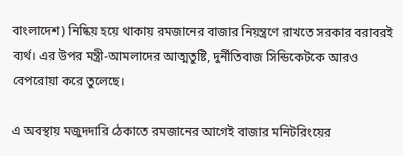বাংলাদেশ) নিষ্কিয় হয়ে থাকায় রমজানের বাজার নিয়ন্ত্রণে রাখতে সরকার বরাবরই ব্যর্থ। এর উপর মন্ত্রী-আমলাদের আত্মতুষ্টি, দুর্নীতিবাজ সিন্ডিকেটকে আরও বেপরোয়া করে তুলেছে।

এ অবস্থায় মজুদদারি ঠেকাতে রমজানের আগেই বাজার মনিটরিংয়ের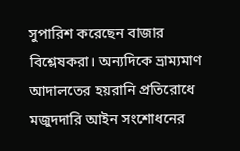সুপারিশ করেছেন বাজার বিশ্লেষকরা। অন্যদিকে ভ্রাম্যমাণ আদালতের হয়রানি প্রতিরোধে মজুদদারি আইন সংশোধনের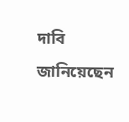দাবি জানিয়েছেন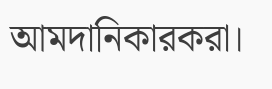আমদানিকারকরা।